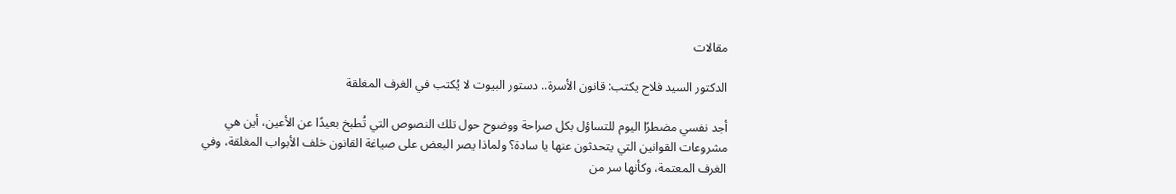مقالات

الدكتور السيد فلاح يكتب: قانون الأسرة.. دستور البيوت لا يُكتب في الغرف المغلقة

أجد نفسي مضطرًا اليوم للتساؤل بكل صراحة ووضوح حول تلك النصوص التي تُطبخ بعيدًا عن الأعين، أين هي مشروعات القوانين التي يتحدثون عنها يا سادة؟ ولماذا يصر البعض على صياغة القانون خلف الأبواب المغلقة، وفي الغرف المعتمة، وكأنها سر من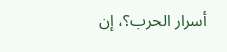أسرار الحرب؟، إن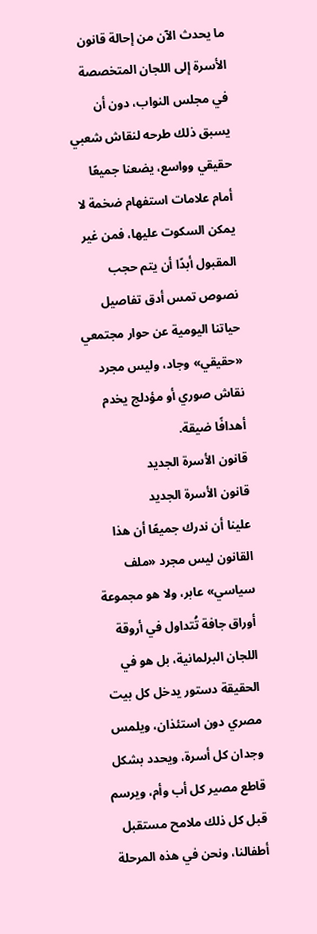ما يحدث الآن من إحالة قانون الأسرة إلى اللجان المتخصصة في مجلس النواب، دون أن يسبق ذلك طرحه لنقاش شعبي حقيقي وواسع، يضعنا جميعًا أمام علامات استفهام ضخمة لا يمكن السكوت عليها، فمن غير المقبول أبدًا أن يتم حجب نصوص تمس أدق تفاصيل حياتنا اليومية عن حوار مجتمعي «حقيقي» وجاد، وليس مجرد نقاش صوري أو مؤدلج يخدم أهدافًا ضيقة.
قانون الأسرة الجديد
قانون الأسرة الجديد
علينا أن ندرك جميعًا أن هذا القانون ليس مجرد «ملف سياسي» عابر، ولا هو مجموعة أوراق جافة تُتداول في أروقة اللجان البرلمانية، بل هو في الحقيقة دستور يدخل كل بيت مصري دون استئذان، ويلمس وجدان كل أسرة، ويحدد بشكل قاطع مصير كل أب وأم، ويرسم قبل كل ذلك ملامح مستقبل أطفالنا، ونحن في هذه المرحلة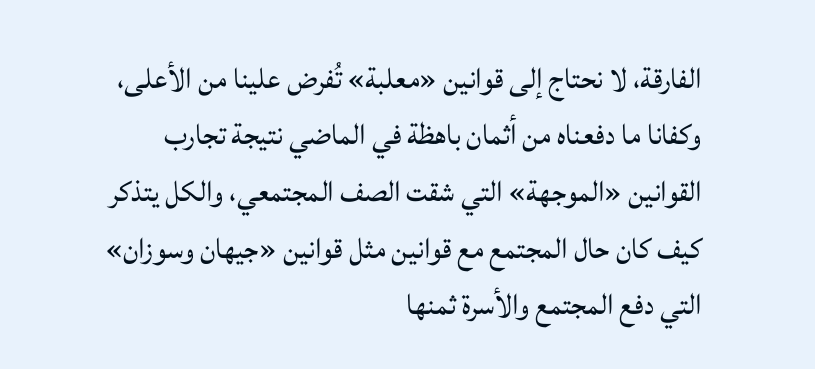الفارقة، لا نحتاج إلى قوانين «معلبة» تُفرض علينا من الأعلى، وكفانا ما دفعناه من أثمان باهظة في الماضي نتيجة تجارب القوانين «الموجهة» التي شقت الصف المجتمعي، والكل يتذكر كيف كان حال المجتمع مع قوانين مثل قوانين «جيهان وسوزان» التي دفع المجتمع والأسرة ثمنها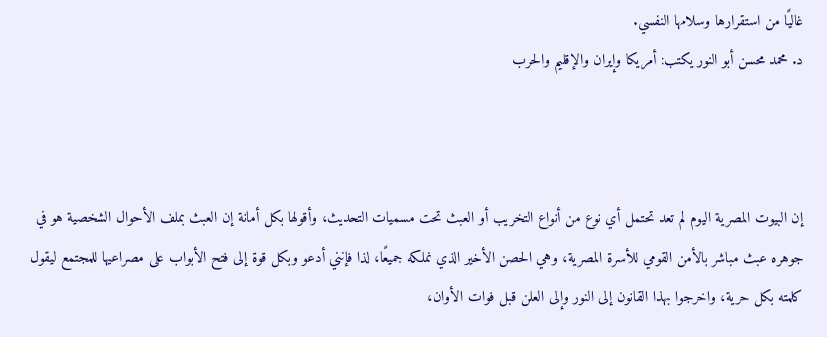غاليًا من استقرارها وسلامها النفسي.
د. محمد محسن أبو النور يكتب: أمريكا وإيران والإقليم والحرب



إن البيوت المصرية اليوم لم تعد تحتمل أي نوع من أنواع التخريب أو العبث تحت مسميات التحديث، وأقولها بكل أمانة إن العبث بملف الأحوال الشخصية هو في جوهره عبث مباشر بالأمن القومي للأسرة المصرية، وهي الحصن الأخير الذي نملكه جميعًا، لذا فإنني أدعو وبكل قوة إلى فتح الأبواب على مصراعيها للمجتمع ليقول كلمته بكل حرية، واخرجوا بهذا القانون إلى النور وإلى العلن قبل فوات الأوان،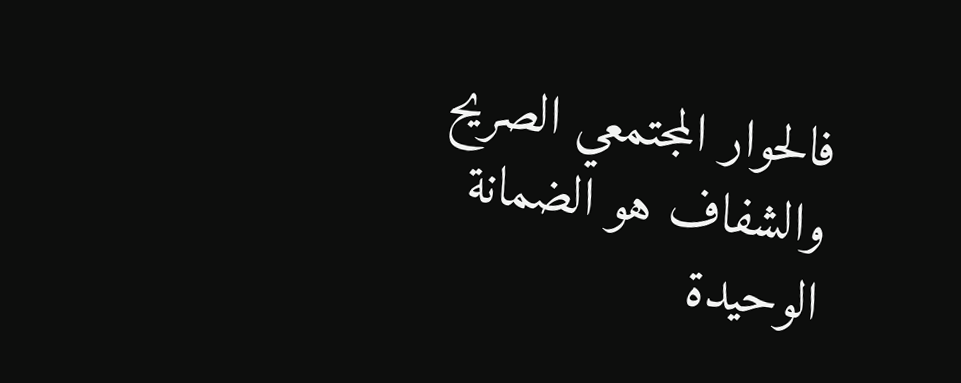فالحوار المجتمعي الصريح والشفاف هو الضمانة الوحيدة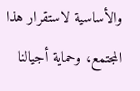والأساسية لاستقرار هذا المجتمع، وحماية أجيالنا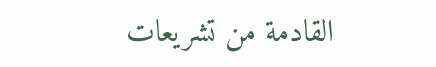القادمة من تشريعات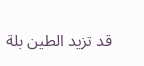قد تزيد الطين بلة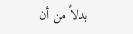بدلاً من أن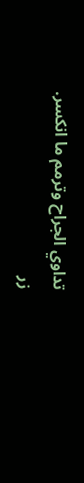تداوي الجراح وترمم ما انكسر.
زر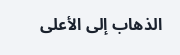الذهاب إلى الأعلى